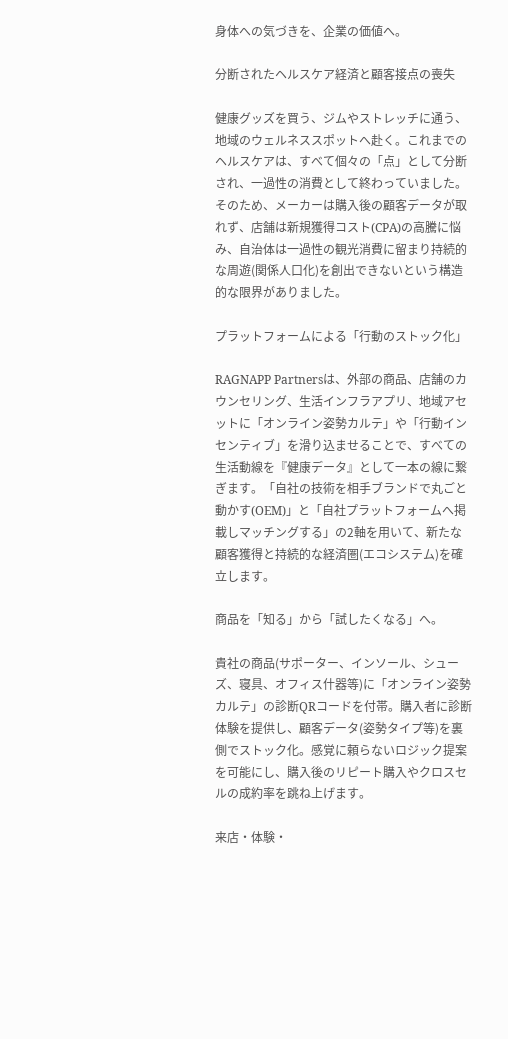身体への気づきを、企業の価値へ。

分断されたヘルスケア経済と顧客接点の喪失

健康グッズを買う、ジムやストレッチに通う、地域のウェルネススポットへ赴く。これまでのヘルスケアは、すべて個々の「点」として分断され、一過性の消費として終わっていました。そのため、メーカーは購入後の顧客データが取れず、店舗は新規獲得コスト(CPA)の高騰に悩み、自治体は一過性の観光消費に留まり持続的な周遊(関係人口化)を創出できないという構造的な限界がありました。

プラットフォームによる「行動のストック化」

RAGNAPP Partnersは、外部の商品、店舗のカウンセリング、生活インフラアプリ、地域アセットに「オンライン姿勢カルテ」や「行動インセンティブ」を滑り込ませることで、すべての生活動線を『健康データ』として一本の線に繋ぎます。「自社の技術を相手ブランドで丸ごと動かす(OEM)」と「自社プラットフォームへ掲載しマッチングする」の2軸を用いて、新たな顧客獲得と持続的な経済圏(エコシステム)を確立します。

商品を「知る」から「試したくなる」へ。

貴社の商品(サポーター、インソール、シューズ、寝具、オフィス什器等)に「オンライン姿勢カルテ」の診断QRコードを付帯。購入者に診断体験を提供し、顧客データ(姿勢タイプ等)を裏側でストック化。感覚に頼らないロジック提案を可能にし、購入後のリピート購入やクロスセルの成約率を跳ね上げます。

来店・体験・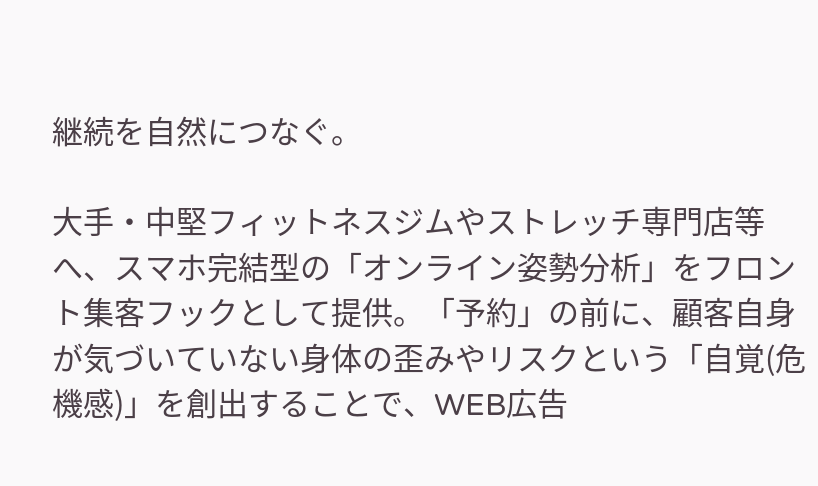継続を自然につなぐ。

大手・中堅フィットネスジムやストレッチ専門店等へ、スマホ完結型の「オンライン姿勢分析」をフロント集客フックとして提供。「予約」の前に、顧客自身が気づいていない身体の歪みやリスクという「自覚(危機感)」を創出することで、WEB広告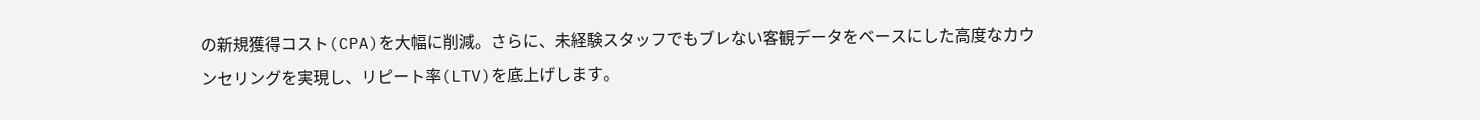の新規獲得コスト(CPA)を大幅に削減。さらに、未経験スタッフでもブレない客観データをベースにした高度なカウンセリングを実現し、リピート率(LTV)を底上げします。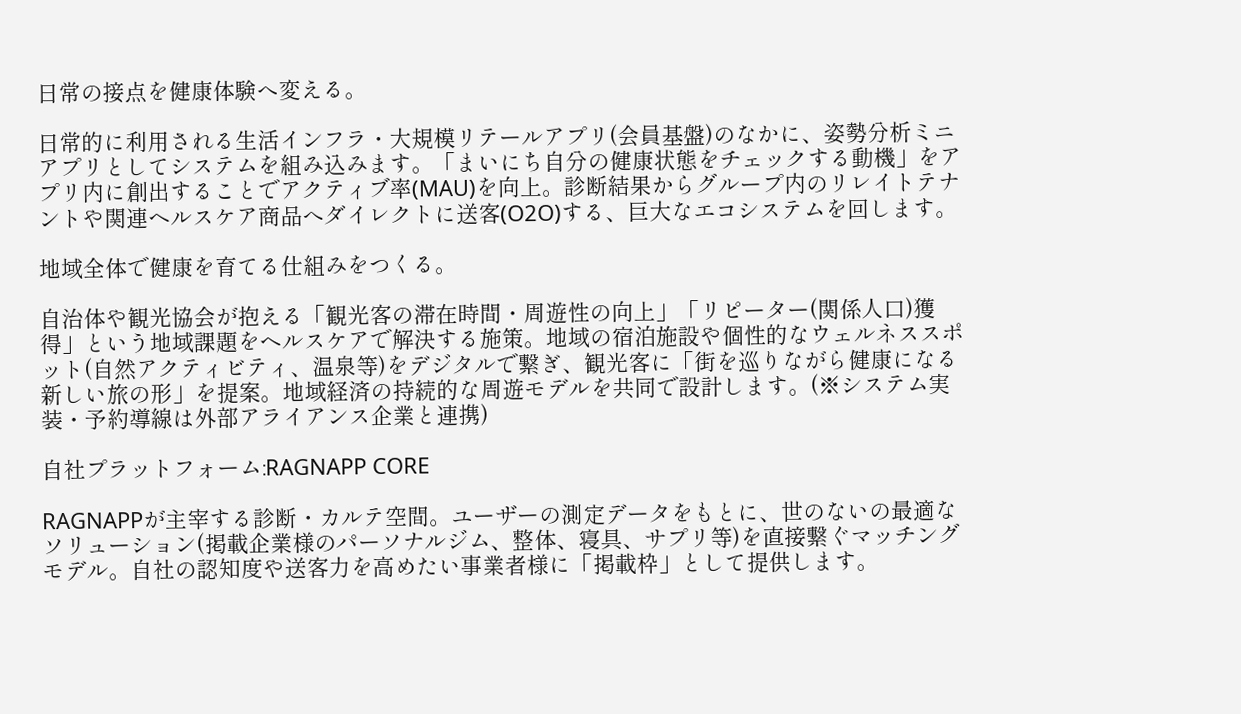日常の接点を健康体験へ変える。

日常的に利用される生活インフラ・大規模リテールアプリ(会員基盤)のなかに、姿勢分析ミニアプリとしてシステムを組み込みます。「まいにち自分の健康状態をチェックする動機」をアプリ内に創出することでアクティブ率(MAU)を向上。診断結果からグループ内のリレイトテナントや関連ヘルスケア商品へダイレクトに送客(O2O)する、巨大なエコシステムを回します。

地域全体で健康を育てる仕組みをつくる。

自治体や観光協会が抱える「観光客の滞在時間・周遊性の向上」「リピーター(関係人口)獲得」という地域課題をヘルスケアで解決する施策。地域の宿泊施設や個性的なウェルネススポット(自然アクティビティ、温泉等)をデジタルで繋ぎ、観光客に「街を巡りながら健康になる新しい旅の形」を提案。地域経済の持続的な周遊モデルを共同で設計します。(※システム実装・予約導線は外部アライアンス企業と連携)

自社プラットフォーム:RAGNAPP CORE

RAGNAPPが主宰する診断・カルテ空間。ユーザーの測定データをもとに、世のないの最適なソリューション(掲載企業様のパーソナルジム、整体、寝具、サプリ等)を直接繋ぐマッチングモデル。自社の認知度や送客力を高めたい事業者様に「掲載枠」として提供します。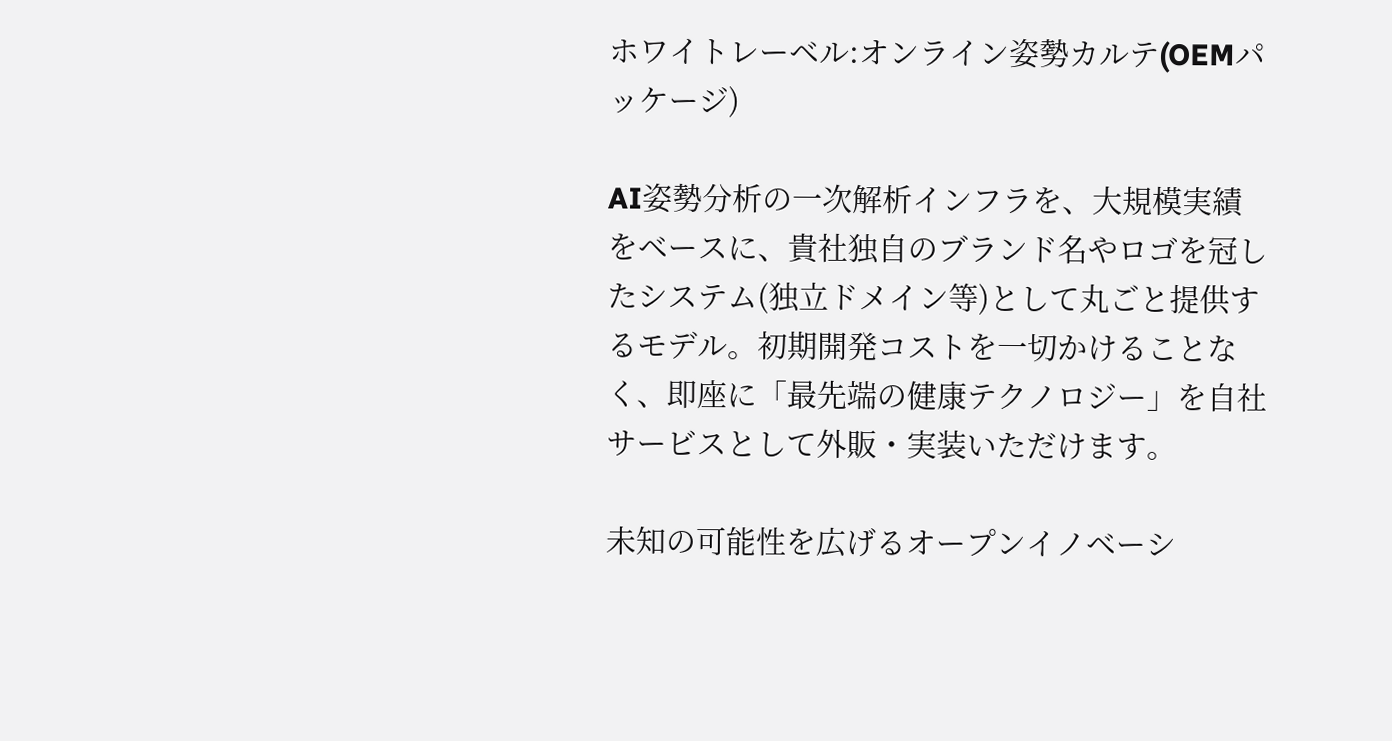ホワイトレーベル:オンライン姿勢カルテ(OEMパッケージ)

AI姿勢分析の一次解析インフラを、大規模実績をベースに、貴社独自のブランド名やロゴを冠したシステム(独立ドメイン等)として丸ごと提供するモデル。初期開発コストを一切かけることなく、即座に「最先端の健康テクノロジー」を自社サービスとして外販・実装いただけます。

未知の可能性を広げるオープンイノベーシ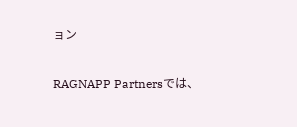ョン

RAGNAPP Partnersでは、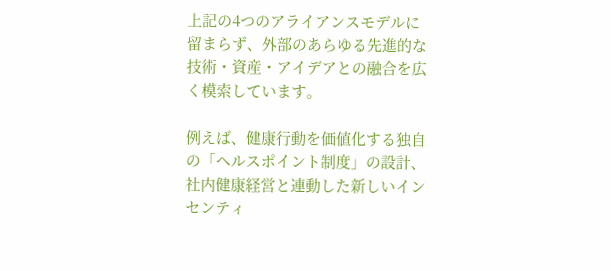上記の4つのアライアンスモデルに留まらず、外部のあらゆる先進的な技術・資産・アイデアとの融合を広く模索しています。

例えば、健康行動を価値化する独自の「ヘルスポイント制度」の設計、社内健康経営と連動した新しいインセンティ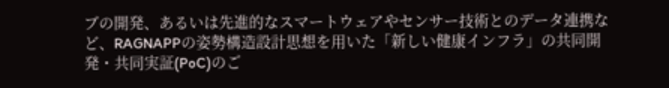ブの開発、あるいは先進的なスマートウェアやセンサー技術とのデータ連携など、RAGNAPPの姿勢構造設計思想を用いた「新しい健康インフラ」の共同開発・共同実証(PoC)のご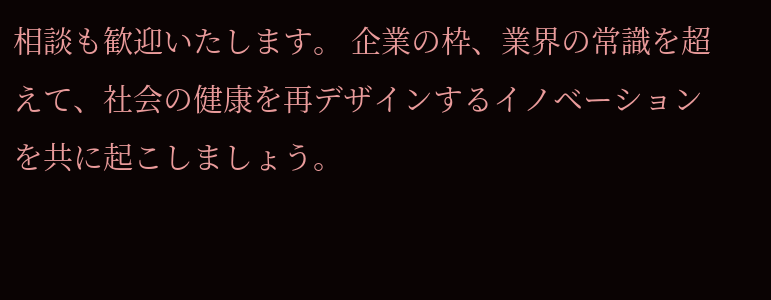相談も歓迎いたします。 企業の枠、業界の常識を超えて、社会の健康を再デザインするイノベーションを共に起こしましょう。